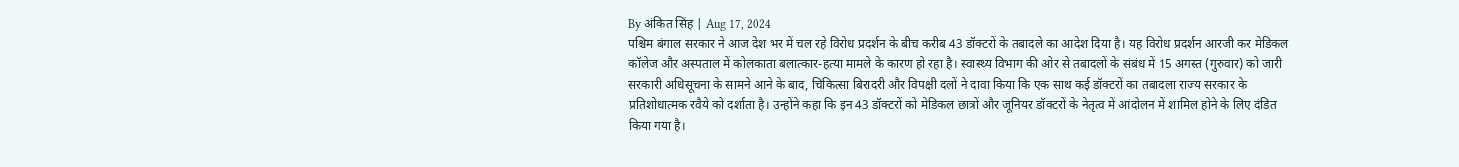By अंकित सिंह | Aug 17, 2024
पश्चिम बंगाल सरकार ने आज देश भर में चल रहे विरोध प्रदर्शन के बीच करीब 43 डॉक्टरों के तबादले का आदेश दिया है। यह विरोध प्रदर्शन आरजी कर मेडिकल कॉलेज और अस्पताल में कोलकाता बलात्कार-हत्या मामले के कारण हो रहा है। स्वास्थ्य विभाग की ओर से तबादलों के संबंध में 15 अगस्त (गुरुवार) को जारी सरकारी अधिसूचना के सामने आने के बाद, चिकित्सा बिरादरी और विपक्षी दलों ने दावा किया कि एक साथ कई डॉक्टरों का तबादला राज्य सरकार के प्रतिशोधात्मक रवैये को दर्शाता है। उन्होंने कहा कि इन 43 डॉक्टरों को मेडिकल छात्रों और जूनियर डॉक्टरों के नेतृत्व में आंदोलन में शामिल होने के लिए दंडित किया गया है।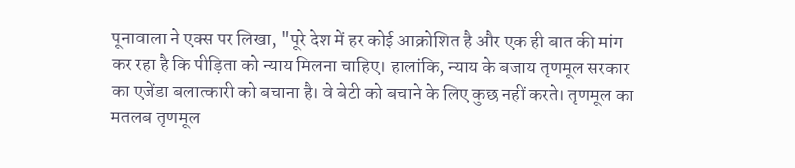पूनावाला ने एक्स पर लिखा, "पूरे देश में हर कोई आक्रोशित है और एक ही बात की मांग कर रहा है कि पीड़िता को न्याय मिलना चाहिए। हालांकि, न्याय के बजाय तृणमूल सरकार का एजेंडा बलात्कारी को बचाना है। वे बेटी को बचाने के लिए कुछ नहीं करते। तृणमूल का मतलब तृणमूल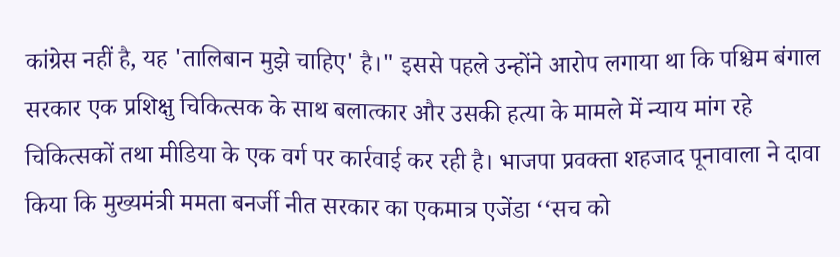कांग्रेस नहीं है, यह 'तालिबान मुझे चाहिए' है।" इससे पहले उन्होंने आरोप लगाया था कि पश्चिम बंगाल सरकार एक प्रशिक्षु चिकित्सक के साथ बलात्कार और उसकी हत्या के मामले में न्याय मांग रहे चिकित्सकों तथा मीडिया के एक वर्ग पर कार्रवाई कर रही है। भाजपा प्रवक्ता शहजाद पूनावाला ने दावा किया कि मुख्यमंत्री ममता बनर्जी नीत सरकार का एकमात्र एजेंडा ‘‘सच को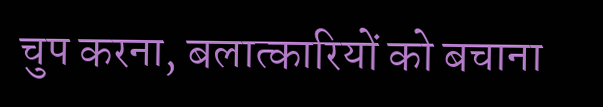चुप करना, बलात्कारियों को बचाना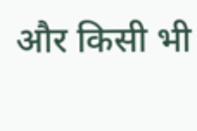और किसी भी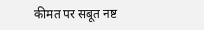कीमत पर सबूत नष्ट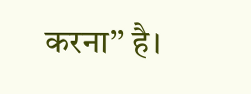करना’’ है।